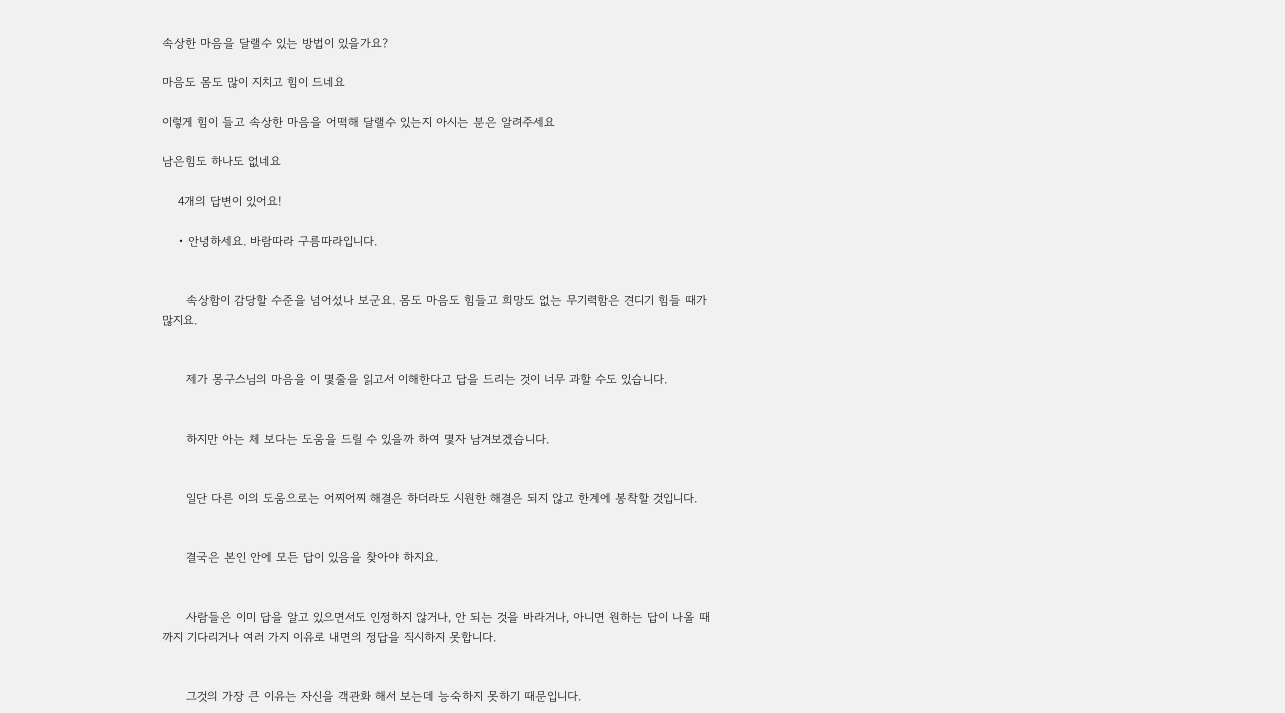속상한 마음을 달랠수 있는 방법이 있을가요?

마음도 몸도 많이 지치고 힘이 드네요

이렇게 힘이 들고 속상한 마음을 어떡해 달랠수 있는지 아시는 분은 알려주세요

남은힘도 하나도 없네요

    4개의 답변이 있어요!

    • 안녕하세요. 바람따라 구름따라입니다.


      속상함이 감당할 수준을 넘어섰나 보군요. 몸도 마음도 힘들고 희망도 없는 무기력함은 견디기 힘들 때가 많지요.


      제가 몽구스님의 마음을 이 몇줄을 읽고서 이해한다고 답을 드리는 것이 너무 과할 수도 있습니다.


      하지만 아는 체 보다는 도움을 드릴 수 있을까 하여 몇자 남겨보겠습니다.


      일단 다른 이의 도움으로는 어찌어찌 해결은 하더라도 시원한 해결은 되지 않고 한계에 봉착할 것입니다.


      결국은 본인 안에 모든 답이 있음을 찾아야 하지요.


      사람들은 이미 답을 알고 있으면서도 인정하지 않거나, 안 되는 것을 바라거나, 아니면 원하는 답이 나올 때까지 기다리거나 여러 가지 이유로 내면의 정답을 직시하지 못합니다.


      그것의 가장 큰 이유는 자신을 객관화 해서 보는데 능숙하지 못하기 때문입니다.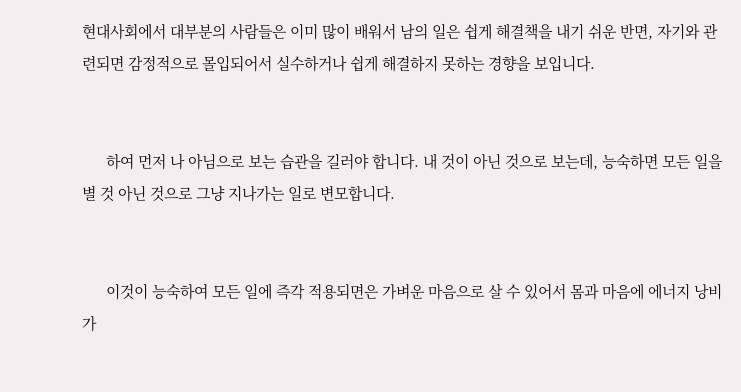현대사회에서 대부분의 사람들은 이미 많이 배워서 남의 일은 쉽게 해결책을 내기 쉬운 반면, 자기와 관련되면 감정적으로 몰입되어서 실수하거나 쉽게 해결하지 못하는 경향을 보입니다.


      하여 먼저 나 아님으로 보는 습관을 길러야 합니다. 내 것이 아닌 것으로 보는데, 능숙하면 모든 일을 별 것 아닌 것으로 그냥 지나가는 일로 변모합니다.


      이것이 능숙하여 모든 일에 즉각 적용되면은 가벼운 마음으로 살 수 있어서 몸과 마음에 에너지 낭비가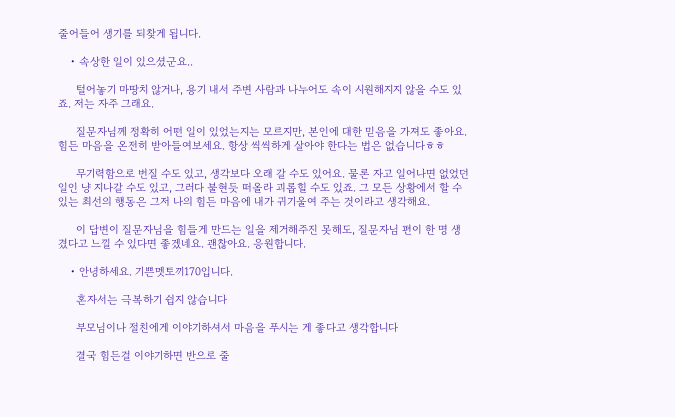줄어들어 생기를 되찾게 됩니다.

    • 속상한 일이 있으셨군요..

      털어놓기 마땅치 않거나, 용기 내서 주변 사람과 나누어도 속이 시원해지지 않을 수도 있죠. 저는 자주 그래요.

      질문자님께 정확히 어떤 일이 있었는지는 모르지만, 본인에 대한 믿음을 가져도 좋아요. 힘든 마음을 온전히 받아들여보세요. 항상 씩씩하게 살아야 한다는 법은 없습니다ㅎㅎ

      무기력함으로 번질 수도 있고, 생각보다 오래 갈 수도 있어요. 물론 자고 일어나면 없었던 일인 냥 지나갈 수도 있고, 그러다 불현듯 떠올라 괴롭힐 수도 있죠. 그 모든 상황에서 할 수 있는 최선의 행동은 그저 나의 힘든 마음에 내가 귀기울여 주는 것이라고 생각해요.

      이 답변이 질문자님을 힘들게 만드는 일을 제거해주진 못해도, 질문자님 편이 한 명 생겼다고 느낄 수 있다면 좋겠네요. 괜찮아요. 응원합니다.

    • 안녕하세요. 기쁜멧토끼170입니다.

      혼자서는 극복하기 쉽지 않습니다

      부모님이나 절친에게 이야기하셔서 마음을 푸시는 게 좋다고 생각합니다

      결국 힘든걸 이야기하면 반으로 줄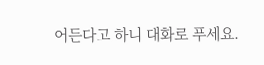어든다고 하니 대화로 푸세요.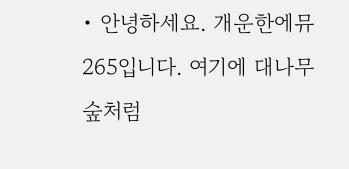• 안녕하세요. 개운한에뮤265입니다. 여기에 대나무숲처럼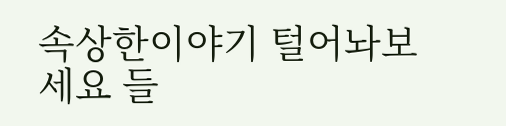속상한이야기 털어놔보세요 들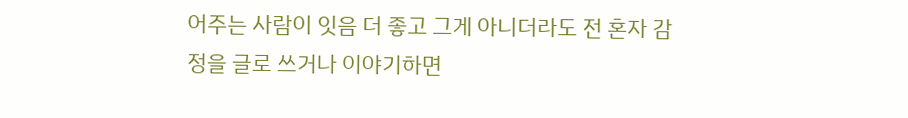어주는 사람이 잇음 더 좋고 그게 아니더라도 전 혼자 감정을 글로 쓰거나 이야기하면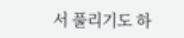서 풀리기도 하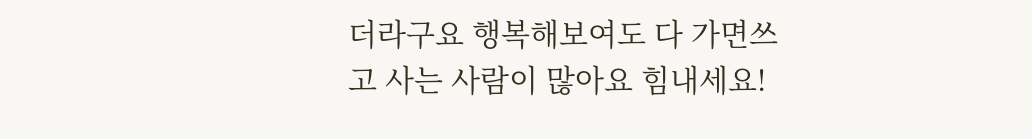더라구요 행복해보여도 다 가면쓰고 사는 사람이 많아요 힘내세요!